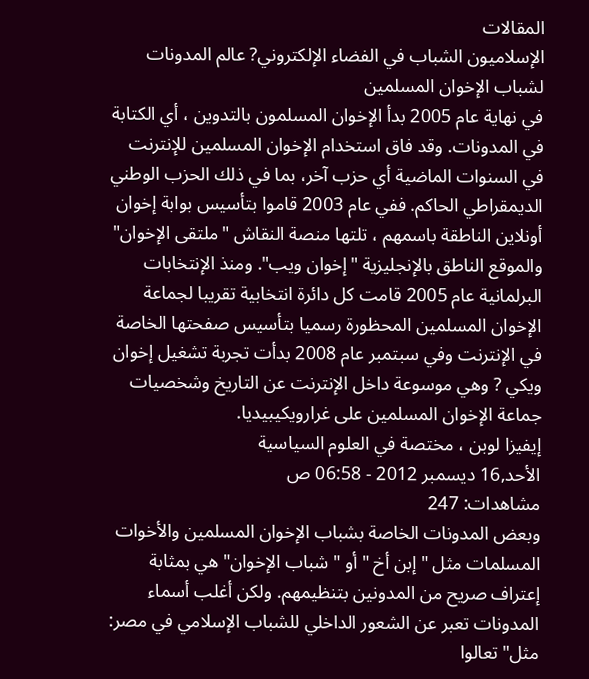المقالات
الإسلاميون الشباب في الفضاء الإلكتروني? عالم المدونات لشباب الإخوان المسلمين
في نهاية عام 2005 بدأ الإخوان المسلمون بالتدوين ، أي الكتابة في المدونات. وقد فاق استخدام الإخوان المسلمين للإنترنت في السنوات الماضية أي حزب آخر، بما في ذلك الحزب الوطني الديمقراطي الحاكم. ففي عام 2003 قاموا بتأسيس بوابة إخوان أونلاين الناطقة باسمهم ، تلتها منصة النقاش "ملتقى الإخوان" والموقع الناطق بالإنجليزية "إخوان ويب". ومنذ الإنتخابات البرلمانية عام 2005 قامت كل دائرة انتخابية تقريبا لجماعة الإخوان المسلمين المحظورة رسميا بتأسيس صفحتها الخاصة في الإنترنت وفي سبتمبر عام 2008 بدأت تجربة تشغيل إخوان ويكي ? وهي موسوعة داخل الإنترنت عن التاريخ وشخصيات جماعة الإخوان المسلمين على غرارويكيبيديا.
إيفيزا لوبن ، مختصة في العلوم السياسية
الأحد,16 ديسمبر 2012 - 06:58 ص
مشاهدات: 247
وبعض المدونات الخاصة بشباب الإخوان المسلمين والأخوات المسلمات مثل " إبن أخ " أو " شباب الإخوان" هي بمثابة إعتراف صريح من المدونين بتنظيمهم. ولكن أغلب أسماء المدونات تعبر عن الشعور الداخلي للشباب الإسلامي في مصر: مثل" تعالوا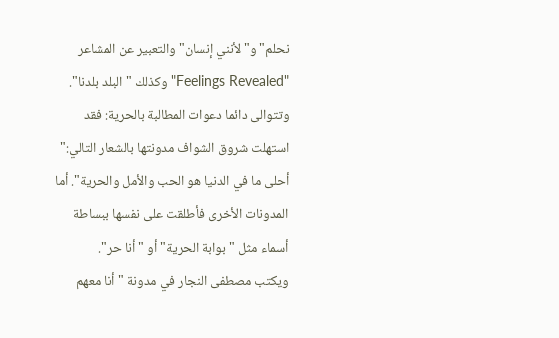نحلم" و" لأنني إنسان" والتعبير عن المشاعر "Feelings Revealed" وكذلك " البلد بلدنا". وتتوالى دائما دعوات المطالبة بالحرية: فقد استهلت شروق الشواف مدونتها بالشعار التالي:" أحلى ما في الدنيا هو الحب والأمل والحرية". أما المدونات الأخرى فأطلقت على نفسها ببساطة أسماء مثل " بوابة الحرية" أو " أنا حر".
ويكتب مصطفى النجار في مدونة " أنا معهم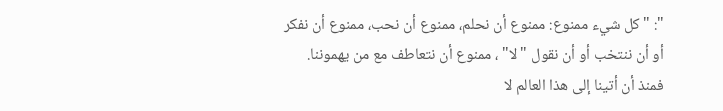": " كل شيء ممنوع: ممنوع أن نحلم، ممنوع أن نحب، ممنوع أن نفكر أو أن ننتخب أو أن نقول "لا" ، ممنوع أن نتعاطف مع من يهموننا. فمنذ أن أتينا إلى هذا العالم لا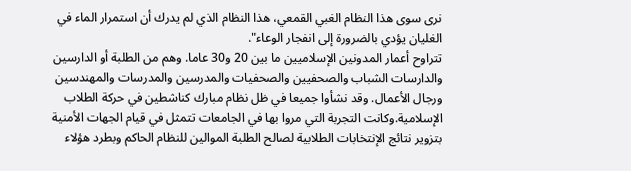نرى سوى هذا النظام الغبي القمعي، هذا النظام الذي لم يدرك أن استمرار الماء في الغليان يؤدي بالضرورة إلى انفجار الوعاء".
تتراوح أعمار المدونين الإسلاميين ما بين 20 و30 عاما. وهم من الطلبة أو الدارسين والدارسات الشباب والصحفيين والصحفيات والمدرسين والمدرسات والمهندسين ورجال الأعمال. وقد نشأوا جميعا في ظل نظام مبارك كناشطين في حركة الطلاب الإسلامية.وكانت التجربة التي مروا بها في الجامعات تتمثل في قيام الجهات الأمنية بتزوير نتائج الإنتخابات الطلابية لصالح الطلبة الموالين للنظام الحاكم وبطرد هؤلاء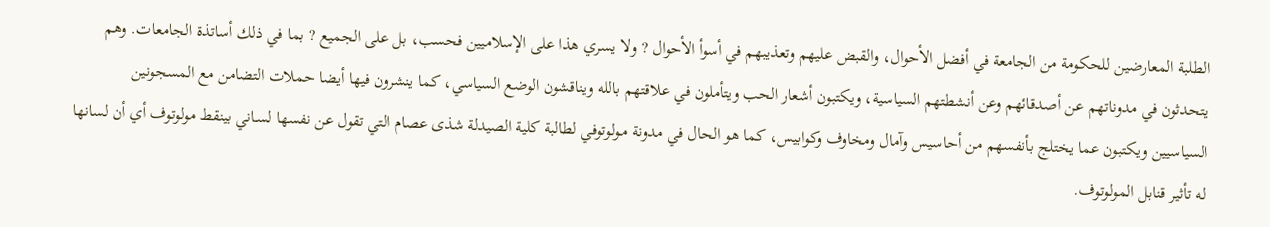الطلبة المعارضين للحكومة من الجامعة في أفضل الأحوال، والقبض عليهم وتعذيبهم في أسوأ الأحوال ? ولا يسري هذا على الإسلاميين فحسب، بل على الجميع ? بما في ذلك أساتذة الجامعات. وهم يتحدثون في مدوناتهم عن أصدقائهم وعن أنشطتهم السياسية، ويكتبون أشعار الحب ويتأملون في علاقتهم بالله ويناقشون الوضع السياسي، كما ينشرون فيها أيضا حملات التضامن مع المسجونين السياسيين ويكتبون عما يختلج بأنفسهم من أحاسيس وآمال ومخاوف وكوابيس، كما هو الحال في مدونة مـولوتوفي لطالبة كلية الصيدلة شذى عصام التي تقول عن نفسها لسـاني بينقط مولوتوف أي أن لسانها له تأثير قنابل المولوتوف.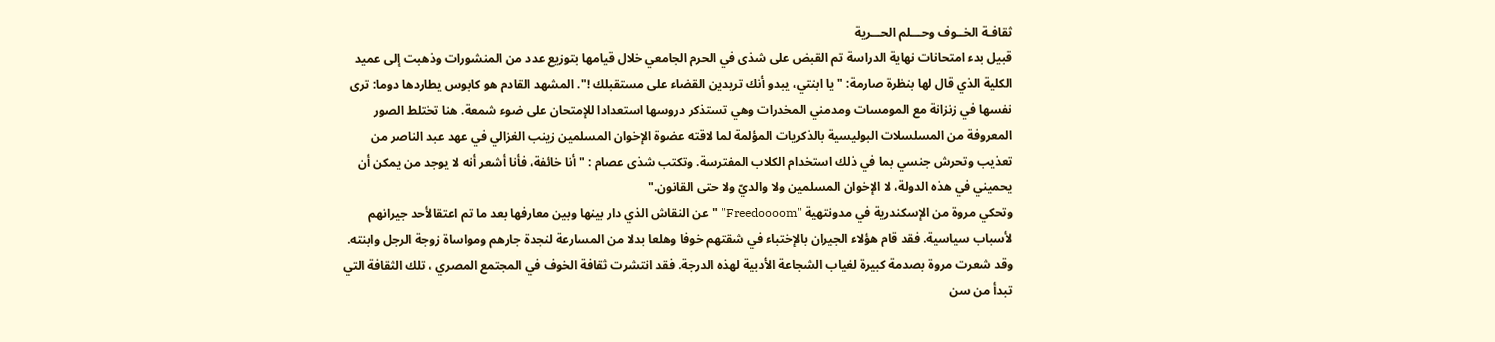ثقافـة الخــوف وحـــلم الحـــرية
قبيل بدء امتحانات نهاية الدراسة تم القبض على شذى في الحرم الجامعي خلال قيامها بتوزيع عدد من المنشورات وذهبت إلى عميد الكلية الذي قال لها بنظرة صارمة: " يا ابنتي، يبدو أنك تريدين القضاء على مستقبلك !". المشهد القادم هو كابوس يطاردها دوما: ترى نفسها في زنزانة مع المومسات ومدمني المخدرات وهي تستذكر دروسها استعدادا للإمتحان على ضوء شمعة. هنا تختلط الصور المعروفة من المسلسلات البوليسية بالذكريات المؤلمة لما لاقته عضوة الإخوان المسلمين زينب الغزالي في عهد عبد الناصر من تعذيب وتحرش جنسي بما في ذلك استخدام الكلاب المفترسة. وتكتب شذى عصام : " أنا خائفة، فأنا أشعر أنه لا يوجد من يمكن أن يحميني في هذه الدولة، لا الإخوان المسلمين ولا والديّ ولا حتى القانون."
وتحكي مروة من الإسكندرية في مدونتهية "Freedoooom" "عن النقاش الذي دار بينها وبين معارفها بعد ما تم اعتقالأحد جيرانهم لأسباب سياسية. فقد قام هؤلاء الجيران بالإختباء في شقتهم خوفا وهلعا بدلا من المسارعة لنجدة جارهم ومواساة زوجة الرجل وابنته. وقد شعرت مروة بصدمة كبيرة لغياب الشجاعة الأدبية لهذه الدرجة. فقد انتشرت ثقافة الخوف في المجتمع المصري ، تلك الثقافة التي تبدأ من سن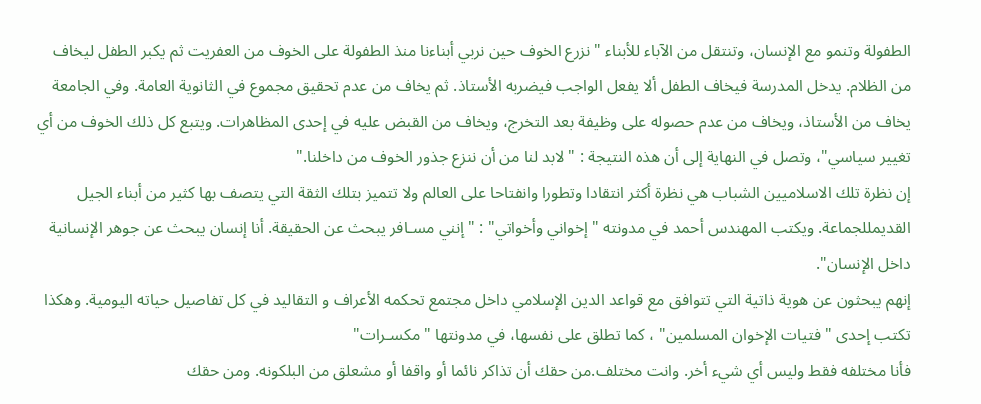الطفولة وتنمو مع الإنسان، وتنتقل من الآباء للأبناء " نزرع الخوف حين نربي أبناءنا منذ الطفولة على الخوف من العفريت ثم يكبر الطفل ليخاف من الظلام. يدخل المدرسة فيخاف الطفل ألا يفعل الواجب فيضربه الأستاذ. ثم يخاف من عدم تحقيق مجموع في الثانوية العامة. وفي الجامعة يخاف من الأستاذ، ويخاف من عدم حصوله على وظيفة بعد التخرج، ويخاف من القبض عليه في إحدى المظاهرات. ويتبع كل ذلك الخوف من أي تغيير سياسي"، وتصل في النهاية إلى أن هذه النتيجة : " لابد لنا من أن ننزع جذور الخوف من داخلنا."
إن نظرة تلك الاسلاميين الشباب هي نظرة أكثر انتقادا وتطورا وانفتاحا على العالم ولا تتميز بتلك الثقة التي يتصف بها كثير من أبناء الجيل القديمللجماعة. ويكتب المهندس أحمد في مدونته " إخواني وأخواتي" : " إنني مسـافر يبحث عن الحقيقة. أنا إنسان يبحث عن جوهر الإنسانية داخل الإنسان".
إنهم يبحثون عن هوية ذاتية التي تتوافق مع قواعد الدين الإسلامي داخل مجتمع تحكمه الأعراف و التقاليد في كل تفاصيل حياته اليومية. وهكذا تكتب إحدى " فتيات الإخوان المسلمين" ، كما تطلق على نفسها، في مدونتها " مكسـرات"
فأنا مختلفه فقط وليس أي شيء أخر. وانت مختلف.من حقك أن تذاكر نائما أو واقفا أو مشعلق من البلكونه. ومن حقك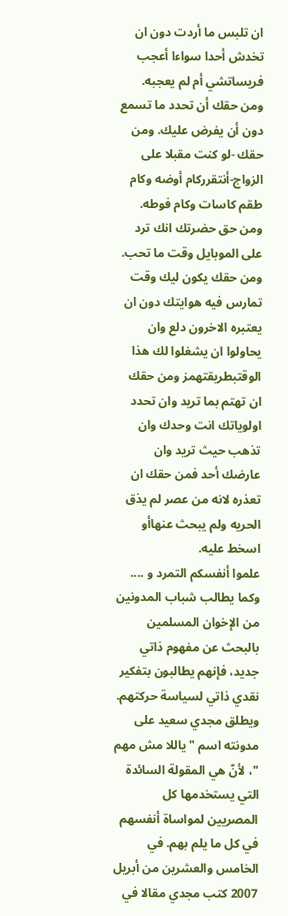ان تلبس ما أردت دون ان تخدش أحدا سواءا أعجب فريساتشي أم لم يعجبه. ومن حقك أن تحدد ما تسمع دون أن يفرض عليك. ومن حقك -لو كنت مقبلا على الزواج-أنتقرركام أوضه وكام طقم كاسات وكام فوطه. ومن حق حضرتك انك ترد على الموبايل وقت ما تحب. ومن حقك يكون ليك وقت تمارس فيه هوايتك دون ان يعتبره الاخرون دلع وان يحاولوا ان يشغلوا لك هذا الوقتبطريقتهمز ومن حقك ان تهتم بما تريد وان تحدد اولوياتك انت وحدك وان تذهب حيث تريد وان عارضك أحد فمن حقك ان تعذره لانه من عصر لم يذق الحريه ولم يبحث عنهاأو اسخط عليه.
علموا أنفسكم التمرد و ....
وكما يطالب شباب المدونين من الإخوان المسلمين بالبحث عن مفهوم ذاتي جديد، فإنهم يطالبون بتفكير نقدي ذاتي لسياسة حركتهم. ويطلق مجدي سعيد على مدونته اسم " ياللا مش مهم "، لأنّ هي المقولة السائدة التي يستخدمها كل المصريين لمواساة أنفسهم في كل ما يلم بهم. في الخامس والعشرين من أبريل 2007 كتب مجدي مقالا في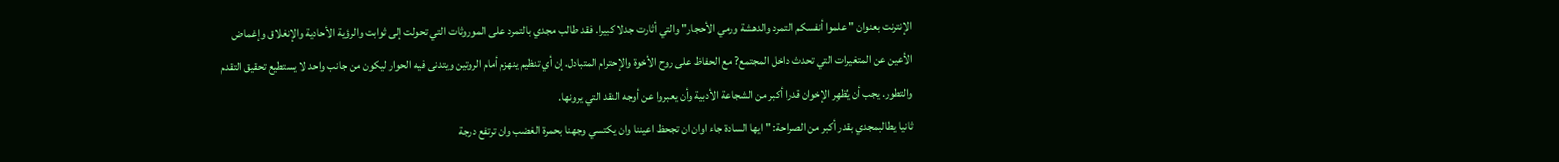الإنترنت بعنوان " علموا أنفسكم التمرد والدهشة ورمي الأحجار" والتي أثارت جدلا كبيرا. فقد طالب مجدي بالتمرد على الموروثات التي تحولت إلى ثوابت والرؤية الأحادية والإنغلاق وإغماض الأعين عن المتغيرات التي تحدث داخل المجتمع? مع الحفاظ على روح الأخوة والإحترام المتبادل. إن أي تنظيم ينهزم أمام الروتين ويتدنى فيه الحوار ليكون من جانب واحد لا يستطيع تحقيق التقدم والتطور. يجب أن يُظهِر الإخوان قدرا أكبر من الشجاعة الأدبية وأن يعبروا عن أوجه النقد التي يرونها.
ثانيا يطالبمجدي بقدر أكبر من الصراحة: " ايها السادة جاء اوان ان تجحظ اعيننا وان يكتسي وجهنا بحمرة الغضب وان ترتفع درجة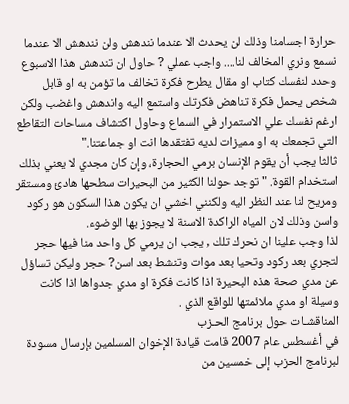حرارة اجسامنا وذلك لن يحدث الا عندما نندهش ولن نندهش الا عندما نسمع ونري المخالف لنا.... واجب عملي ? حاول ان تندهش هذا الاسبوع وحدد لنفسك كتاب او مقال يطرح فكرة تخالف ما تؤمن به او قابل شخص يحمل فكرة تناهض فكرتك واستمع اليه واندهش واغضب ولكن ارغم نفسك علي الاستمرار في السماع وحاول اكتشاف مساحات التقاطع التي تجمعك به او مميزات لديه تفتقدها انت او جماعتنا."
ثالثا يجب أن يقوم الإنسان برمي الحجارة، وإن كان مجدي لا يعني بذلك استخدام القوة. " توجد حولنا الكثير من البحيرات سطحها هادئ ومستقر ومريح لنا عند النظر اليه ولكنني اخشي ان يكون هذا السكون هو ركود واسن وذلك لان المياه الراكدة الاسنة لا يجوز بها الوضوء.
لذا وجب علينا ان نحرك تلك , يجب ان يرمي كل واحد منا فيها حجر لتجري بعد ركود وتحيا بعد موات وتنشط بعد اسن? حجر وليكن تساؤل عن مدي صحة هذه البحيرة اذا كانت فكرة او مدي جدواها اذا كانت وسيلة او مدي ملائمتها للواقع الذي .
المناقشـات حول برنامج الحـزب
في أغسطس عام 2007 قامت قيادة الإخوان المسلمين بإرسال مسودة لبرنامج الحزب إلى خمسين من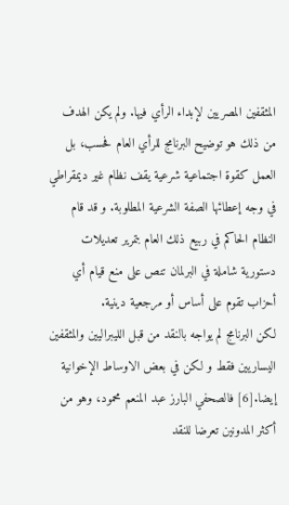المثقفين المصريين لإبداء الرأي فيها. ولم يكن الهدف من ذلك هو توضيح البرنامج للرأي العام فحسب، بل العمل كقوة اجتماعية شرعية يقف نظام غير ديمقراطي في وجه إعطائها الصفة الشرعية المطلوبة. و قد قام النظام الحاكم في ربيع ذلك العام بتمرير تعديلات دستورية شاملة في البرلمان تنص على منع قيام أي أحزاب تقوم على أساس أو مرجعية دينية.
لكن البرنامج لم يواجه بالنقد من قبل الليبراليين والمثقفين اليساريين فقط و لكن في بعض الاوساط الإخوانية إيضا.[6] فالصحفي البارز عبد المنعم محمود، وهو من أكثر المدونين تعرضا للنقد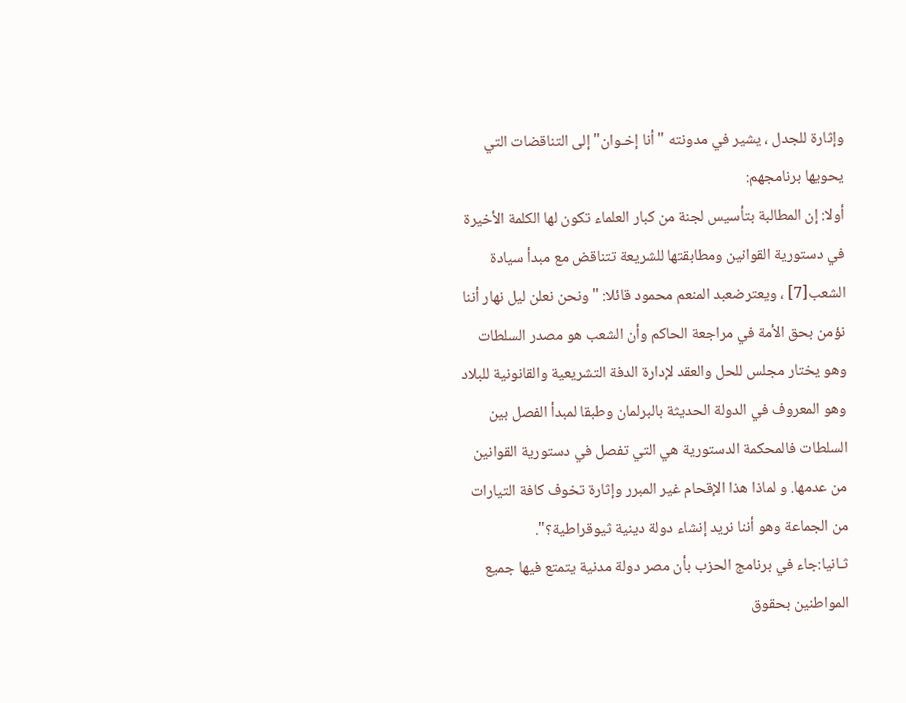وإثارة للجدل ، يشير في مدونته " أنا إخـوان" إلى التناقضات التي يحويها برنامجهم:
أولا: إن المطالبة بتأسيس لجنة من كبار العلماء تكون لها الكلمة الأخيرة في دستورية القوانين ومطابقتها للشريعة تتناقض مع مبدأ سيادة الشعب[7] ، ويعترضعبد المنعم محمود قائلا: "ونحن نعلن ليل نهار أننا نؤمن بحق الأمة في مراجعة الحاكم وأن الشعب هو مصدر السلطات وهو يختار مجلس للحل والعقد لإدارة الدفة التشريعية والقانونية للبلاد وهو المعروف في الدولة الحديثة بالبرلمان وطبقا لمبدأ الفصل بين السلطات فالمحكمة الدستورية هي التي تفصل في دستورية القوانين من عدمها. و لماذا هذا الإقحام غير المبرر وإثارة تخوف كافة التيارات من الجماعة وهو أننا نريد إنشاء دولة دينية ثيوقراطية؟".
ثـانيا:جاء في برنامج الحزب بأن مصر دولة مدنية يتمتع فيها جميع المواطنين بحقوق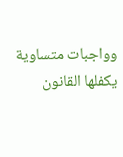وواجبات متساوية يكفلها القانون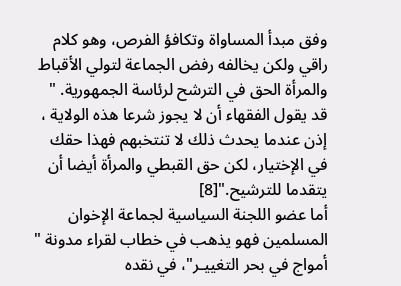وفق مبدأ المساواة وتكافؤ الفرص، وهو كلام راقي ولكن يخالفه رفض الجماعة لتولي الأقباط والمرأة الحق في الترشح لرئاسة الجمهورية. " قد يقول الفقهاء أن لا يجوز شرعا هذه الولاية ، إذن عندما يحدث ذلك لا تنتخبهم فهذا حقك في الإختيار، لكن حق القبطي والمرأة أيضا أن يتقدما للترشيح."[8]
أما عضو اللجنة السياسية لجماعة الإخوان المسلمين فهو يذهب في خطاب لقراء مدونة " أمواج في بحر التغييـر"، في نقده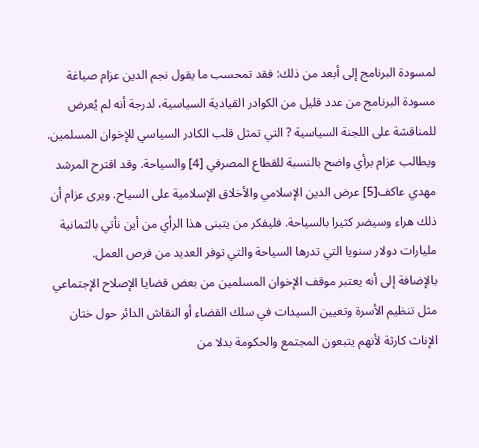لمسودة البرنامج إلى أبعد من ذلك: فقد تمحسب ما يقول نجم الدين عزام صياغة مسودة البرنامج من عدد قليل من الكوادر القيادية السياسية، لدرجة أنه لم يُعرض للمناقشة على اللجنة السياسية ? التي تمثل قلب الكادر السياسي للإخوان المسلمين. ويطالب عزام برأي واضح بالنسبة للقطاع المصرفي [4] والسياحة. وقد اقترح المرشد مهدي عاكف[5] عرض الدين الإسلامي والأخلاق الإسلامية على السياح. ويرى عزام أن ذلك هراء وسيضر كثيرا بالسياحة. فليفكر من يتبنى هذا الرأي من أين نأتي بالثمانية مليارات دولار سنويا التي تدرها السياحة والتي توفر العديد من فرص العمل.
بالإضافة إلى أنه يعتبر موقف الإخوان المسلمين من بعض قضايا الإصلاح الإجتماعي مثل تنظيم الأسرة وتعيين السيدات في سلك القضاء أو النقاش الدائر حول ختان الإناث كارثة لأنهم يتبعون المجتمع والحكومة بدلا من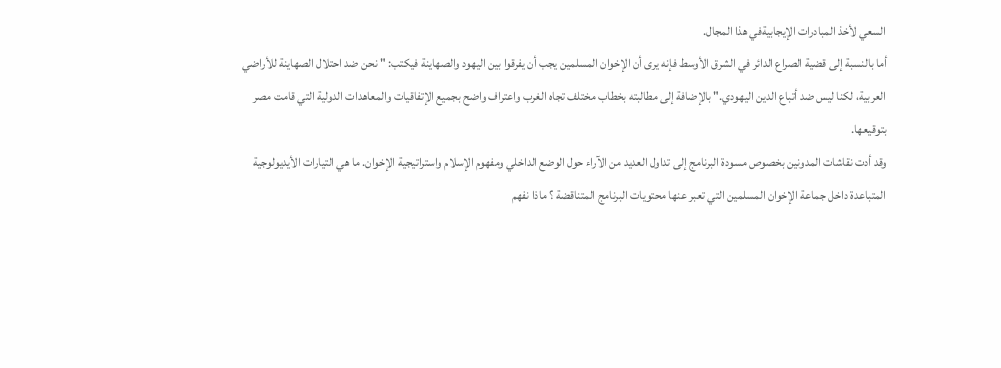السعي لأخذ المبادرات الإيجابيةفي هذا المجال.
أما بالنسبة إلى قضية الصراع الدائر في الشرق الأوسط فإنه يرى أن الإخوان المسلمين يجب أن يفرقوا بين اليهود والصهاينة فيكتب: " نحن ضد احتلال الصهاينة للأراضي العربية، لكنا ليس ضد أتباع الدين اليهودي." بالإضافة إلى مطالبته بخطاب مختلف تجاه الغرب واعتراف واضح بجميع الإتفاقيات والمعاهدات الدولية التي قامت مصر بتوقيعها.
وقد أدت نقاشات المدونين بخصوص مسودة البرنامج إلى تداول العديد من الآراء حول الوضع الداخلي ومفهوم الإسلام واستراتيجية الإخوان. ما هي التيارات الأيديولوجية المتباعدة داخل جماعة الإخوان المسلمين التي تعبر عنها محتويات البرنامج المتناقضة ؟ ماذا نفهم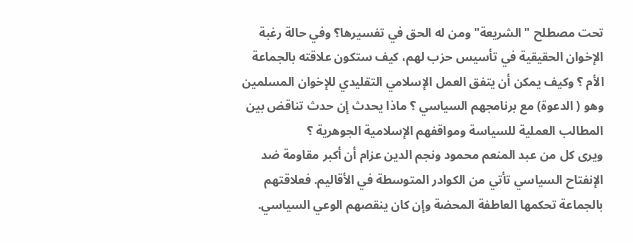تحت مصطلح " الشريعة" ومن له الحق في تفسيرها؟ وفي حالة رغبة الإخوان الحقيقية في تأسيس حزب لهم، كيف ستكون علاقته بالجماعة الأم ؟ وكيف يمكن أن يتفق العمل الإسلامي التقليدي للإخوان المسلمين وهو ( الدعوة) مع برنامجهم السياسي ؟ ماذا يحدث إن حدث تناقض بين المطالب العملية للسياسة ومواقفهم الإسلامية الجوهرية ؟
ويرى كل من عبد المنعم محمود ونجم الدين عزام أن أكبر مقاومة ضد الإنفتاح السياسي تأتي من الكوادر المتوسطة في الأقاليم. فعلاقتهم بالجماعة تحكمها العاطفة المحضة وإن كان ينقصهم الوعي السياسي.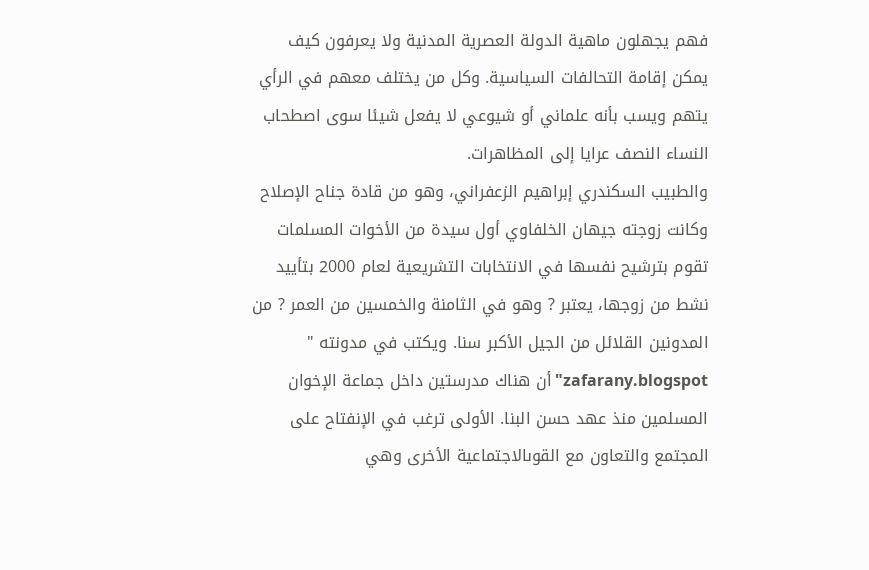فهم يجهلون ماهية الدولة العصرية المدنية ولا يعرفون كيف يمكن إقامة التحالفات السياسية. وكل من يختلف معهم في الرأي يتهم ويسب بأنه علماني أو شيوعي لا يفعل شيئا سوى اصطحاب النساء النصف عرايا إلى المظاهرات.
والطبيب السكندري إبراهيم الزعفراني، وهو من قادة جناح الإصلاح وكانت زوجته جيهان الخلفاوي أول سيدة من الأخوات المسلمات تقوم بترشيح نفسها في الانتخابات التشريعية لعام 2000 بتأييد نشط من زوجها، يعتبر ? وهو في الثامنة والخمسين من العمر ? من المدونين القلائل من الجيل الأكبر سنا. ويكتب في مدونته " zafarany.blogspot" أن هناك مدرستين داخل جماعة الإخوان المسلمين منذ عهد حسن البنا. الأولى ترغب في الإنفتاح على المجتمع والتعاون مع القوىالاجتماعية الأخرى وهي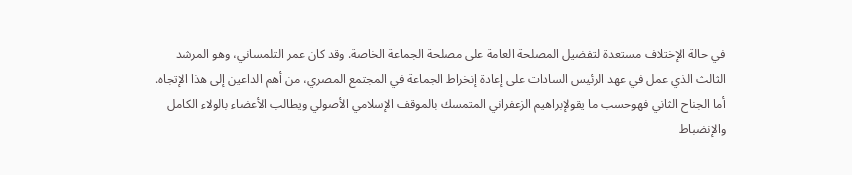في حالة الإختلاف مستعدة لتفضيل المصلحة العامة على مصلحة الجماعة الخاصة. وقد كان عمر التلمساني، وهو المرشد الثالث الذي عمل في عهد الرئيس السادات على إعادة إنخراط الجماعة في المجتمع المصري، من أهم الداعين إلى هذا الإتجاه. أما الجناح الثاني فهوحسب ما يقولإبراهيم الزعفراني المتمسك بالموقف الإسلامي الأصولي ويطالب الأعضاء بالولاء الكامل والإنضباط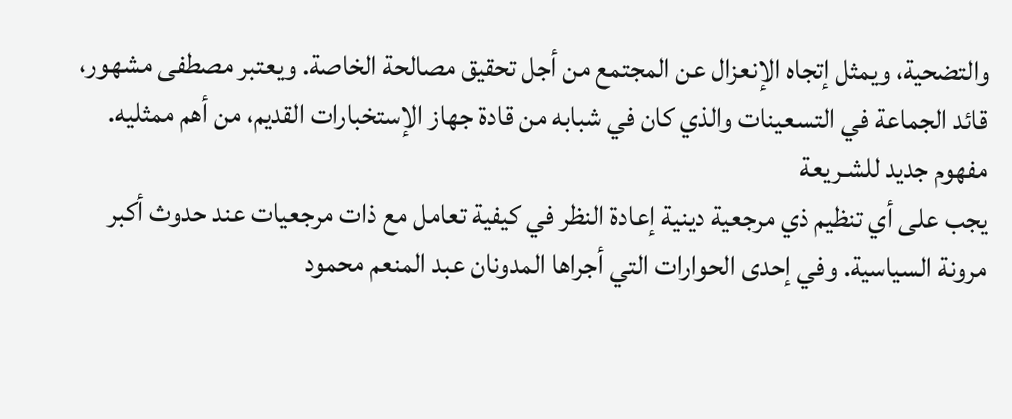والتضحية، ويمثل إتجاه الإنعزال عن المجتمع من أجل تحقيق مصالحة الخاصة. ويعتبر مصطفى مشهور، قائد الجماعة في التسعينات والذي كان في شبابه من قادة جهاز الإستخبارات القديم، من أهم ممثليه.
مفهوم جديد للشـريعة
يجب على أي تنظيم ذي مرجعية دينية إعادة النظر في كيفية تعامل مع ذات مرجعيات عند حدوث أكبر مرونة السياسية. وفي إحدى الحوارات التي أجراها المدونان عبد المنعم محمود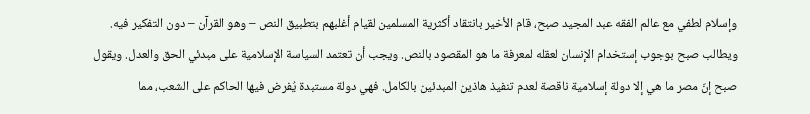وإسلام لطفي مع عالم الفقه عبد المجيد صبح، قام الأخير بانتقاد أكثرية المسلمين لقيام أغلبهم بتطبيق النص – وهو القرآن – دون التفكير فيه. ويطالب صبح بوجوب إستخدام الإنسان لعقله لمعرفة ما هو المقصود بالنص. ويجب أن تعتمد السياسة الإسلامية على مبدئي الحق والعدل. ويقول صبح إنّ مصر ما هي إلا دولة إسلامية ناقصة لعدم تنفيذ هاذين المبدئين بالكامل. فهي دولة مستبدة يُفرض فيها الحاكم على الشعب، مما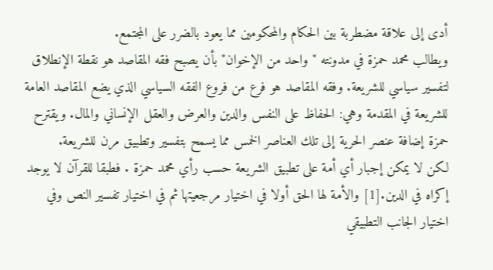أدى إلى علاقة مضطربة بين الحكام والمحكومين مما يعود بالضرر على المجتمع.
ويطالب محمد حمزة في مدونته " واحد من الإخوان" بأن يصبح فقه المقاصد هو نقطة الإنطلاق لتفسير سياسي للشريعة. وفقه المقاصد هو فرع من فروع الفقه السياسي الذي يضع المقاصد العامة للشريعة في المقدمة وهي: الحفاظ على النفس والدين والعرض والعقل الإنساني والمال. ويقترح حمزة إضافة عنصر الحرية إلى تلك العناصر الخمس مما يسمح بتفسير وتطبيق مرن للشريعة.
لكن لا يمكن إجبار أي أمة على تطبيق الشريعة حسب رأي محمد حمزة . فطبقا للقرآن لا يوجد إكراه في الدين.[1] والأمة لها الحق أولا في اختيار مرجعيتها ثم في اختيار تفسير النص وفي اختيار الجانب التطبيقي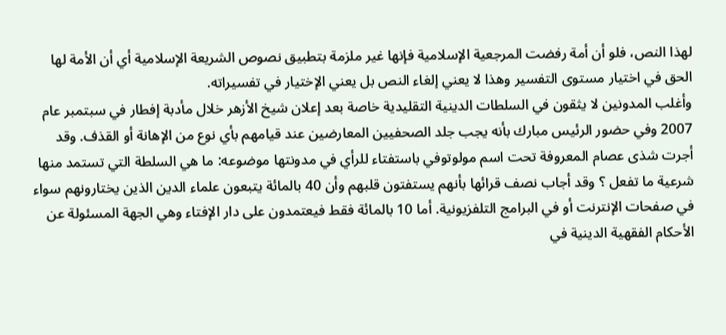لهذا النص، فلو أن أمة رفضت المرجعية الإسلامية فإنها غير ملزمة بتطبيق نصوص الشريعة الإسلامية أي أن الأمة لها الحق في اختيار مستوى التفسير وهذا لا يعني إلغاء النص بل يعني الإختيار في تفسيراته.
وأغلب المدونين لا يثقون في السلطات الدينية التقليدية خاصة بعد إعلان شيخ الأزهر خلال مأدبة إفطار في سبتمبر عام 2007 وفي حضور الرئيس مبارك بأنه يجب جلد الصحفيين المعارضين عند قيامهم بأي نوع من الإهانة أو القذف. وقد أجرت شذى عصام المعروفة تحت اسم مولوتوفي باستفتاء للرأي في مدونتها موضوعه: ما هي السلطة التي تستمد منها شرعية ما تفعل ؟ وقد أجاب نصف قرائها بأنهم يستفتون قلبهم وأن 40 بالمائة يتبعون علماء الدين الذين يختارونهم سواء في صفحات الإنترنت أو في البرامج التلفزيونية. أما 10 بالمائة فقط فيعتمدون على دار الإفتاء وهي الجهة المسئولة عن الأحكام الفقهية الدينية في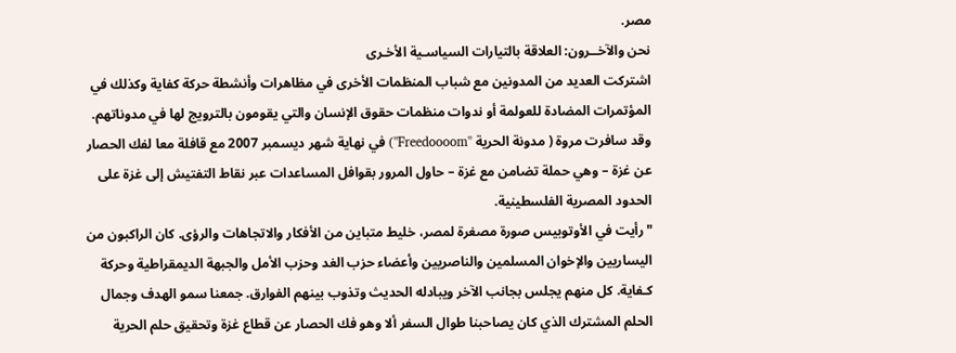مصر.
نحن والآخــرون: العلاقة بالتيارات السياسـية الأخـرى
اشتركت العديد من المدونين مع شباب المنظمات الأخرى في مظاهرات وأنشطة حركة كفاية وكذلك في المؤتمرات المضادة للعولمة أو ندوات منظمات حقوق الإنسان والتي يقومون بالترويج لها في مدوناتهم.
وقد سافرت مروة ( مدونة الحرية "Freedoooom") في نهاية شهر ديسمبر 2007 مع قافلة معا لفك الحصار عن غزة – وهي حملة تضامن مع غزة – حاول المرور بقوافل المساعدات عبر نقاط التفتيش إلى غزة على الحدود المصرية الفلسطينية.
" رأيت في الأوتوبيس صورة مصغرة لمصر، خليط متباين من الأفكار والاتجاهات والرؤى. كان الراكبون من اليساريين والإخوان المسلمين والناصريين وأعضاء حزب الغد وحزب الأمل والجبهة الديمقراطية وحركة كـفاية. كل منهم يجلس بجانب الآخر ويبادله الحديث وتذوب بينهم الفوارق. جمعنا سمو الهدف وجمال الحلم المشترك الذي كان يصاحبنا طوال السفر ألا وهو فك الحصار عن قطاع غزة وتحقيق حلم الحرية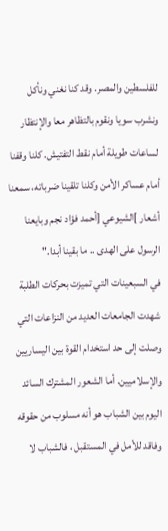للفلسطين والمصر. وقد كنا نغني ونأكل ونشرب سويا ونقوم بالتظاهر معا والإنتظار لساعات طويلة أمام نقط التفتيش. كلنا وقفنا أمام عساكر الأمن وكلنا تلقينا ضرباته، سمعنا أشعار ]الشيوعي [أحمد فؤاد نجم وبايعنا الرسول على الهدى .. ما بقينا أبدا."
في السبعينات التي تميزت بحركات الطلبة شهدت الجامعات العديد من النزاعات التي وصلت إلى حد استخدام القوة بين اليساريين والإسلاميين. أما الشعور المشترك السائد اليوم بين الشباب هو أنه مسلوب من حقوقه وفاقد للأمل في المستقبل ، فالشباب لا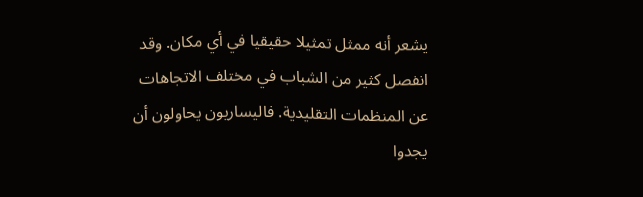يشعر أنه ممثل تمثيلا حقيقيا في أي مكان. وقد انفصل كثير من الشباب في مختلف الاتجاهات عن المنظمات التقليدية. فاليساريون يحاولون أن يجدوا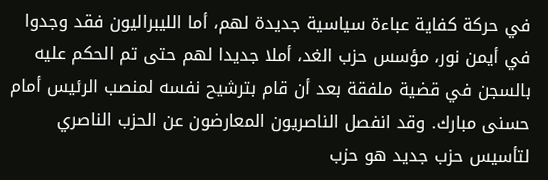في حركة كفاية عباءة سياسية جديدة لهم، أما الليبراليون فقد وجدوا في أيمن نور، مؤسس حزب الغد، أملا جديدا لهم حتى تم الحكم عليه بالسجن في قضية ملفقة بعد أن قام بترشيح نفسه لمنصب الرئيس أمام حسنى مبارك. وقد انفصل الناصريون المعارضون عن الحزب الناصري لتأسيس حزب جديد هو حزب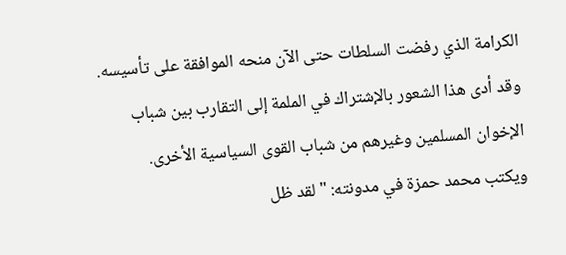الكرامة الذي رفضت السلطات حتى الآن منحه الموافقة على تأسيسه. وقد أدى هذا الشعور بالإشتراك في الملمة إلى التقارب بين شباب الإخوان المسلمين وغيرهم من شباب القوى السياسية الأخرى.
ويكتب محمد حمزة في مدونته: " لقد ظل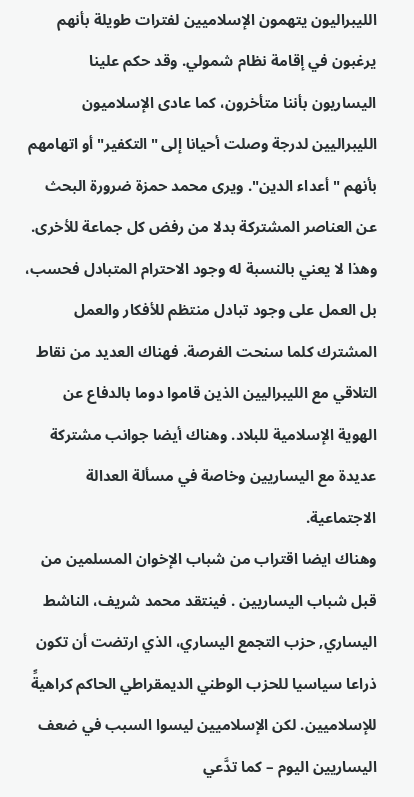الليبراليون يتهمون الإسلاميين لفترات طويلة بأنهم يرغبون في إقامة نظام شمولي. وقد حكم علينا اليساريون بأننا متأخرون، كما عادى الإسلاميون الليبراليين لدرجة وصلت أحيانا إلى "التكفير" أو اتهامهم بأنهم " أعداء الدين". ويرى محمد حمزة ضرورة البحث عن العناصر المشتركة بدلا من رفض كل جماعة للأخرى. وهذا لا يعني بالنسبة له وجود الاحترام المتبادل فحسب، بل العمل على وجود تبادل منتظم للأفكار والعمل المشترك كلما سنحت الفرصة. فهناك العديد من نقاط التلاقي مع الليبراليين الذين قاموا دوما بالدفاع عن الهوية الإسلامية للبلاد. وهناك أيضا جوانب مشتركة عديدة مع اليساريين وخاصة في مسألة العدالة الاجتماعية.
وهناك ايضا اقتراب من شباب الإخوان المسلمين من قبل شباب اليساريين . فينتقد محمد شريف، الناشط اليساري, حزب التجمع اليساري، الذي ارتضت أن تكون ذراعا سياسيا للحزب الوطني الديمقراطي الحاكم كراهيةًَ للإسلاميين. لكن الإسلاميين ليسوا السبب في ضعف اليساريين اليوم – كما تدَّعي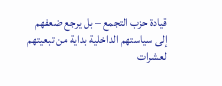قيادة حزب التجمع – بل يرجع ضعفهم إلى سياستهم الداخلية بداية من تبعيتهم لعشرات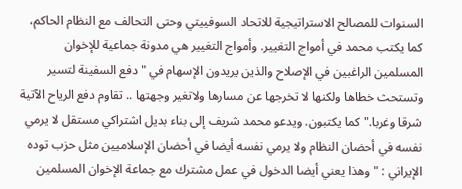السنوات للمصالح الاستراتيجية للاتحاد السوفييتي وحتى التحالف مع النظام الحاكم، كما يكتب محمد في أمواج التغيير. وأمواج التغيير هي مدونة جماعية للإخوان المسلمين الراغبين في الإصلاح والذين يريدون الإسهام في " دفع السفينة لتسير وتستحث خطاها ولكنها لا تخرجها عن مسارها ولاتغير وجهتها .. تقاوم دفع الرياح الآتية شرقا وغربا." كما يكتبون. ويدعو محمد شريف إلى بناء بديل اشتراكي مستقل لا يرمي نفسه في أحضان النظام ولا يرمي نفسه أيضا في أحضان الإسلاميين مثل حزب توده الإيراني : " وهذا يعني أيضا الدخول في عمل مشترك مع جماعة الإخوان المسلمين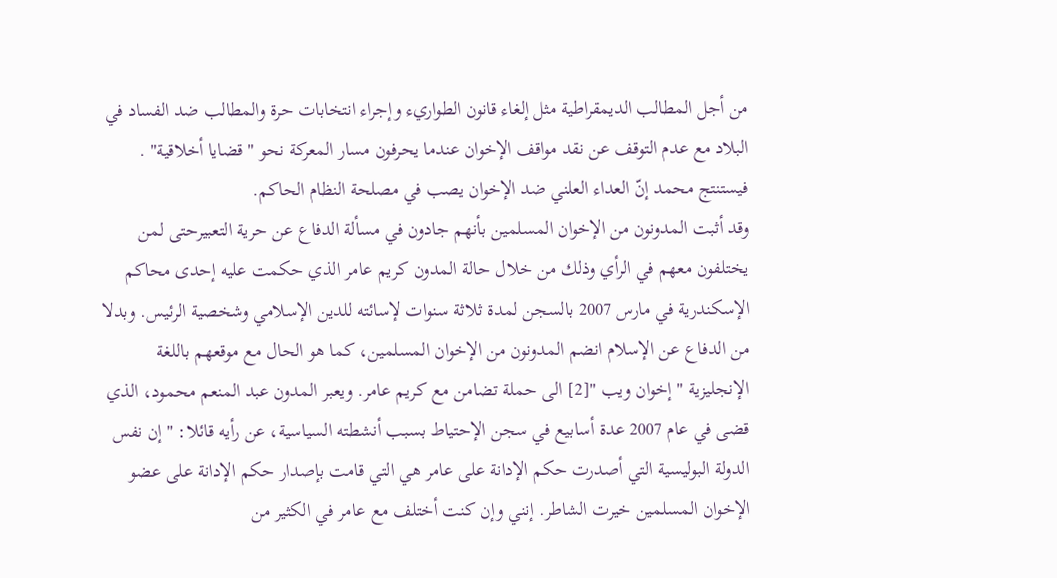من أجل المطالب الديمقراطية مثل إلغاء قانون الطواريء وإجراء انتخابات حرة والمطالب ضد الفساد في البلاد مع عدم التوقف عن نقد مواقف الإخوان عندما يحرفون مسار المعركة نحو " قضايا أخلاقية" . فيستنتج محمد إنّ العداء العلني ضد الإخوان يصب في مصلحة النظام الحاكم.
وقد أثبت المدونون من الإخوان المسلمين بأنهم جادون في مسألة الدفاع عن حرية التعبيرحتى لمن يختلفون معهم في الرأي وذلك من خلال حالة المدون كريم عامر الذي حكمت عليه إحدى محاكم الإسكندرية في مارس 2007 بالسجن لمدة ثلاثة سنوات لإسائته للدين الإسلامي وشخصية الرئيس. وبدلا من الدفاع عن الإسلام انضم المدونون من الإخوان المسلمين، كما هو الحال مع موقعهم باللغة الإنجليزية " إخوان ويب "[2] الى حملة تضامن مع كريم عامر. ويعبر المدون عبد المنعم محمود، الذي قضى في عام 2007 عدة أسابيع في سجن الإحتياط بسبب أنشطته السياسية، عن رأيه قائلا: " إن نفس الدولة البوليسية التي أصدرت حكم الإدانة على عامر هي التي قامت بإصدار حكم الإدانة على عضو الإخوان المسلمين خيرت الشاطر. إنني وإن كنت أختلف مع عامر في الكثير من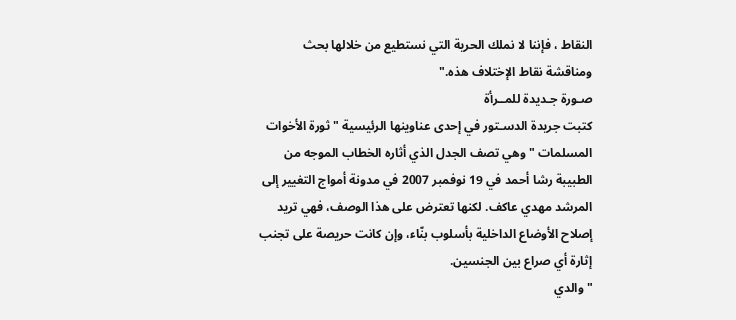النقاط ، فإننا لا نملك الحرية التي نستطيع من خلالها بحث ومناقشة نقاط الإختلاف هذه."
صـورة جـديدة للمــرأة
كتبت جريدة الدسـتور في إحدى عناوينها الرئيسية " ثورة الأخوات المسلمات " وهي تصف الجدل الذي أثاره الخطاب الموجه من الطبيبة رشا أحمد في 19 نوفمبر 2007 في مدونة أمواج التغيير إلى المرشد مهدي عاكف. لكنها تعترض على هذا الوصف، فهي تريد إصلاح الأوضاع الداخلية بأسلوب بنّاء، وإن كانت حريصة على تجنب إثارة أي صراع بين الجنسين.
" والدي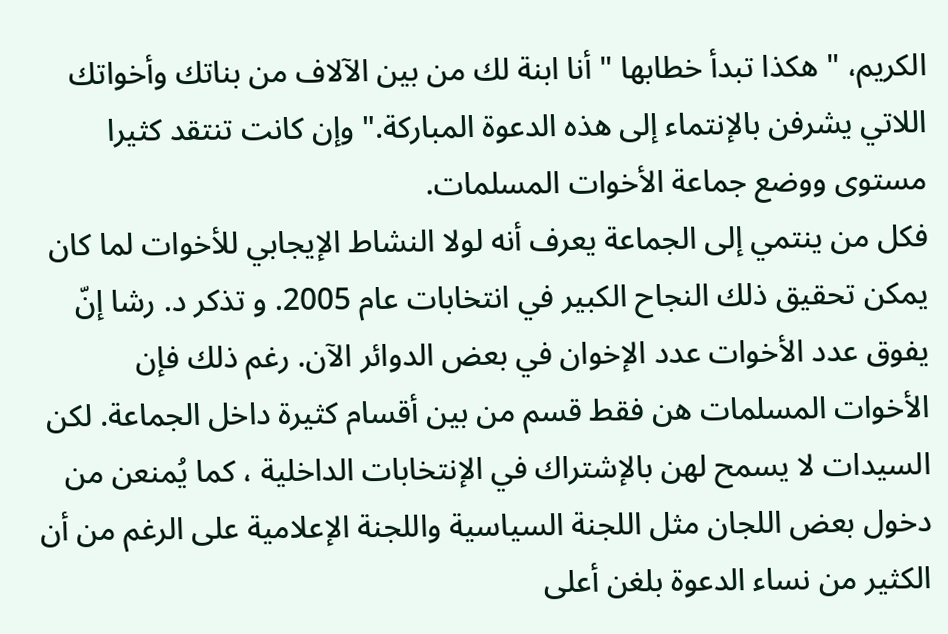الكريم، " هكذا تبدأ خطابها " أنا ابنة لك من بين الآلاف من بناتك وأخواتك اللاتي يشرفن بالإنتماء إلى هذه الدعوة المباركة." وإن كانت تنتقد كثيرا مستوى ووضع جماعة الأخوات المسلمات.
فكل من ينتمي إلى الجماعة يعرف أنه لولا النشاط الإيجابي للأخوات لما كان يمكن تحقيق ذلك النجاح الكبير في انتخابات عام 2005. و تذكر د. رشا إنّ يفوق عدد الأخوات عدد الإخوان في بعض الدوائر الآن. رغم ذلك فإن الأخوات المسلمات هن فقط قسم من بين أقسام كثيرة داخل الجماعة. لكن السيدات لا يسمح لهن بالإشتراك في الإنتخابات الداخلية ، كما يُمنعن من دخول بعض اللجان مثل اللجنة السياسية واللجنة الإعلامية على الرغم من أن الكثير من نساء الدعوة بلغن أعلى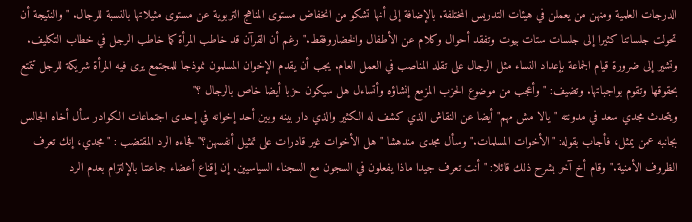الدرجات العلمية ومنهن من يعملن في هيئات التدريس المختلفة. بالإضافة إلى أنها تشكو من انخفاض مستوى المناهج التربوية عن مستوى مثيلاتها بالنسبة للرجال. " والنتيجة أن تحولت جلساتنا كثيرا إلى جلسات ستات بيوت وتفقد أحوال وكلام عن الأطفال والخضاروفقط." رغم أن القرآن قد خاطب المرأة كما خاطب الرجل في خطاب التكليف. وتشير إلى ضرورة قيام الجماعة بإعداد النساء مثل الرجال على تقلد المناصب في العمل العام. يجب أن يقدم الإخوان المسلمون نموذجا للمجتمع يرى فيه المرأة شريكة للرجل تتمتع بحقوقها وتقوم بواجباتها. وتضيف: " وأعجب من موضوع الحزب المزمع إنشاؤه وأتساءل هل سيكون حزبا أيضا خاص بالرجال ؟"
ويتحدث مجدي سعد في مدونته "يالا مش مهم" أيضا عن النقاش الذي كشف له الكثير والذي دار بينه وبين أحد إخوانه في إحدى اجتماعات الكوادر سأل أخاه الجالس بجانبه عمن يمثل، فأجاب بقوله: "الأخوات المسلمات." وسأل مجدى مندهشا " هل الأخوات غير قادرات على تمثيل أنفسهن؟" فجاءه الرد المقتضب : " مجدي، إنك تعرف الظروف الأمنية." وقام أخ آخر بشرح ذلك قائلا: "أنت تعرف جيدا ماذا يفعلون في السجون مع السجناء السياسيين. إن إقناع أعضاء جماعتنا بالإلتزام بعدم الرد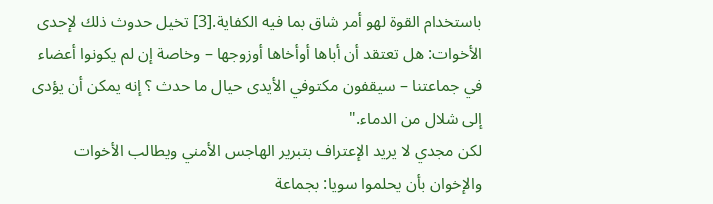باستخدام القوة لهو أمر شاق بما فيه الكفاية.[3] تخيل حدوث ذلك لإحدى الأخوات: هل تعتقد أن أباها أوأخاها أوزوجها – وخاصة إن لم يكونوا أعضاء في جماعتنا – سيقفون مكتوفي الأيدى حيال ما حدث ؟ إنه يمكن أن يؤدى إلى شلال من الدماء."
لكن مجدي لا يريد الإعتراف بتبرير الهاجس الأمني ويطالب الأخوات والإخوان بأن يحلموا سويا: بجماعة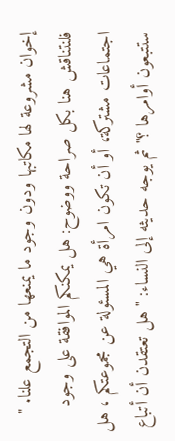إخوان مشروعة لها مكاتبها ودون وجود ما يمنعها من التجمع علنا. " فلنتناقش هنا بكل صراحة ووضوح: هل يمكنكم الموافقة على وجود اجتماعات مشتركة، أو أن تكون امرأة هي المسئولة عن مجموعتكم ، هل ستتبعون أوامرها ؟" ثم يوجه حديثه إلى النساء: " هل تعتقدن أن أتباع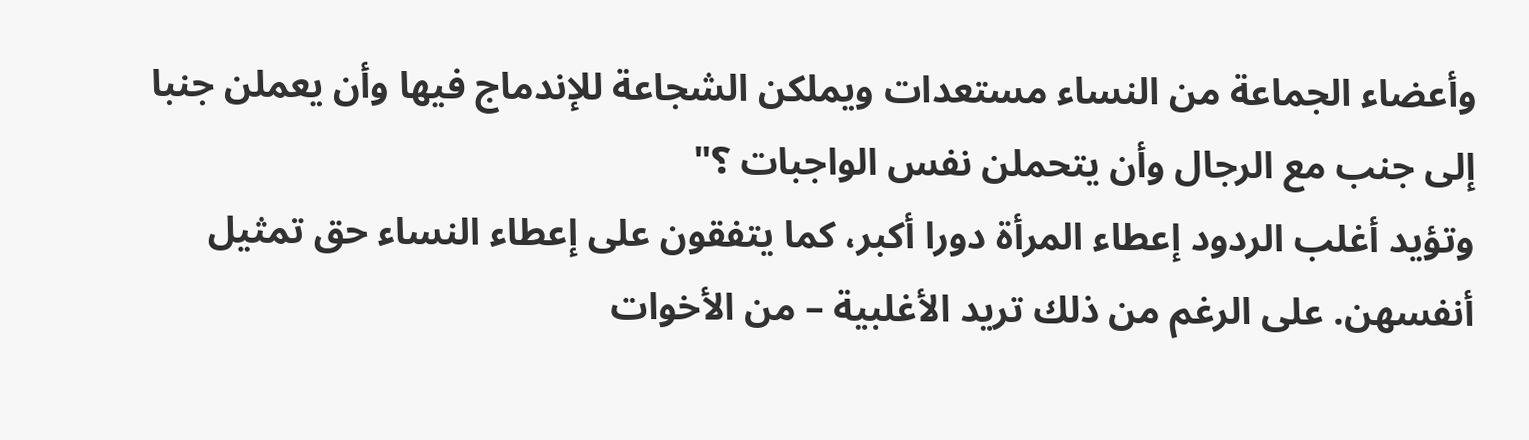وأعضاء الجماعة من النساء مستعدات ويملكن الشجاعة للإندماج فيها وأن يعملن جنبا إلى جنب مع الرجال وأن يتحملن نفس الواجبات ؟"
وتؤيد أغلب الردود إعطاء المرأة دورا أكبر، كما يتفقون على إعطاء النساء حق تمثيل أنفسهن. على الرغم من ذلك تريد الأغلبية – من الأخوات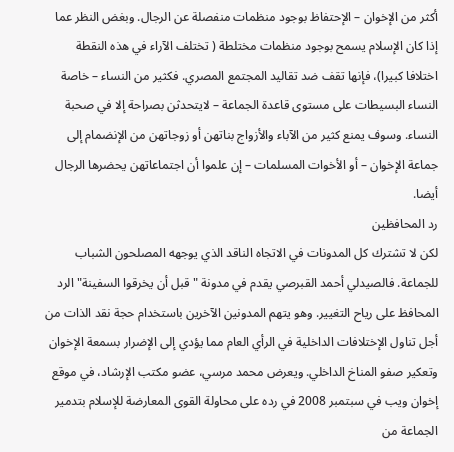أكثر من الإخوان – الإحتفاظ بوجود منظمات منفصلة عن الرجال. وبغض النظر عما إذا كان الإسلام يسمح بوجود منظمات مختلطة ( تختلف الآراء في هذه النقطة اختلافا كبيرا)، فإنها تقف ضد تقاليد المجتمع المصري. فكثير من النساء – خاصة النساء البسيطات على مستوى قاعدة الجماعة – لايتحدثن بصراحة إلا في صحبة النساء. وسوف يمنع كثير من الآباء والأزواج بناتهن أو زوجاتهن من الإنضمام إلى جماعة الإخوان – أو الأخوات المسلمات – إن علموا أن اجتماعاتهن يحضرها الرجال أيضا.
رد المحافظين
لكن لا تشترك كل المدونات في الاتجاه الناقد الذي يوجهه المصلحون الشباب للجماعة. فالصيدلي أحمد القبرصي يقدم في مدونة " قبل أن يخرقوا السفينة" الرد المحافظ على رياح التغيير. وهو يتهم المدونين الآخرين باستخدام حجة نقد الذات من أجل تناول الإختلافات الداخلية في الرأي العام مما يؤدي إلى الإضرار بسمعة الإخوان وتعكير صفو المناخ الداخلي. ويعرض محمد مرسي، عضو مكتب الإرشاد، في موقع إخوان ويب في سبتمبر 2008 في رده على محاولة القوى المعارضة للإسلام بتدمير الجماعة من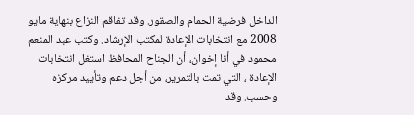الداخل فرضية الحمام والصقور. وقد تفاقم النزاع بنهاية مايو 2008 مع انتخابات الإعادة لمكتب الإرشاد. وكتب عبد المنعم محمود في أنا إخوان، أن الجناح المحافظ استغل انتخابات الإعادة ، التي تمت بالتمرير، من أجل دعم وتأييد مركزه وحسب. وقد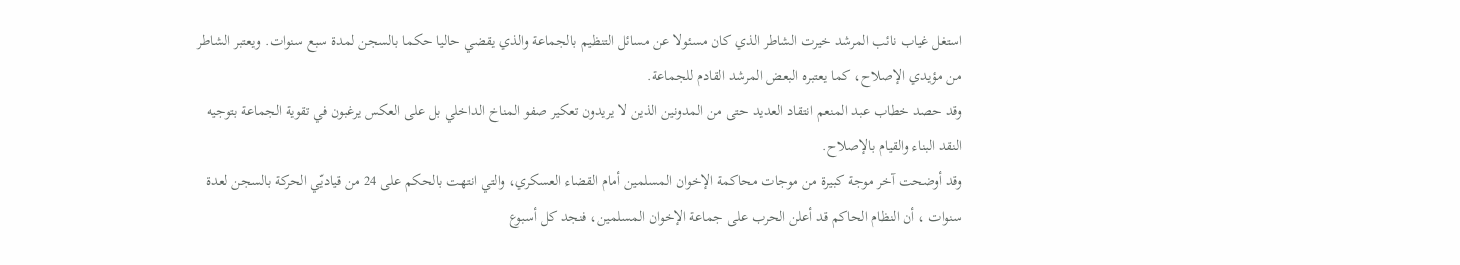استغل غياب نائب المرشد خيرت الشاطر الذي كان مسئولا عن مسائل التنظيم بالجماعة والذي يقضي حاليا حكما بالسجن لمدة سبع سنوات. ويعتبر الشاطر من مؤيدي الإصلاح، كما يعتبره البعض المرشد القادم للجماعة.
وقد حصد خطاب عبد المنعم انتقاد العديد حتى من المدونين الذين لا يريدون تعكير صفو المناخ الداخلي بل على العكس يرغبون في تقوية الجماعة بتوجيه النقد البناء والقيام بالإصلاح.
وقد أوضحت آخر موجة كبيرة من موجات محاكمة الإخوان المسلمين أمام القضاء العسكري، والتي انتهت بالحكم على 24 من قياديّي الحركة بالسجن لعدة سنوات ، أن النظام الحاكم قد أعلن الحرب على جماعة الإخوان المسلمين، فنجد كل أسبوع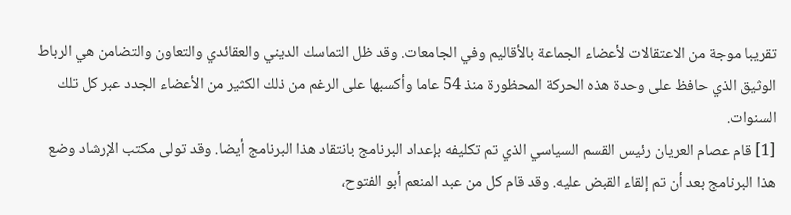تقريبا موجة من الاعتقالات لأعضاء الجماعة بالأقاليم وفي الجامعات. وقد ظل التماسك الديني والعقائدي والتعاون والتضامن هي الرباط الوثيق الذي حافظ على وحدة هذه الحركة المحظورة منذ 54 عاما وأكسبها على الرغم من ذلك الكثير من الأعضاء الجدد عبر كل تلك السنوات.
[1] قام عصام العريان رئيس القسم السياسي الذي تم تكليفه بإعداد البرنامج بانتقاد هذا البرنامج أيضا. وقد تولى مكتب الإرشاد وضع هذا البرنامج بعد أن تم إلقاء القبض عليه. وقد قام كل من عبد المنعم أبو الفتوح،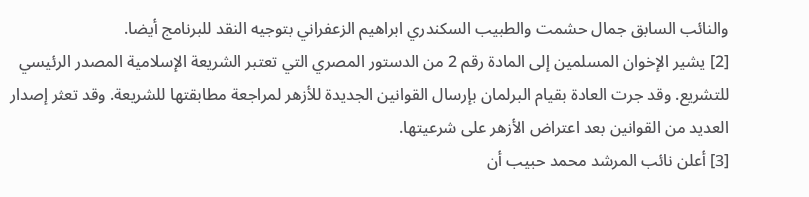والنائب السابق جمال حشمت والطبيب السكندري ابراهيم الزعفراني بتوجيه النقد للبرنامج أيضا.
[2] يشير الإخوان المسلمين إلى المادة رقم 2 من الدستور المصري التي تعتبر الشريعة الإسلامية المصدر الرئيسي للتشريع. وقد جرت العادة بقيام البرلمان بإرسال القوانين الجديدة للأزهر لمراجعة مطابقتها للشريعة. وقد تعثر إصدار العديد من القوانين بعد اعتراض الأزهر على شرعيتها.
[3] أعلن نائب المرشد محمد حبيب أن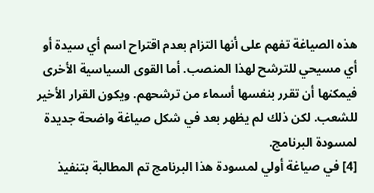هذه الصياغة تفهم على أنها التزام بعدم اقتراح اسم أي سيدة أو أي مسيحي للترشح لهذا المنصب. أما القوى السياسية الأخرى فيمكنها أن تقرر بنفسها أسماء من ترشحهم. ويكون القرار الأخير للشعب. لكن ذلك لم يظهر بعد في شكل صياغة واضحة جديدة لمسودة البرنامج.
[4] في صياغة أولي لمسودة هذا البرنامج تم المطالبة بتنفيذ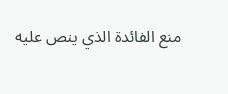منع الفائدة الذي ينص عليه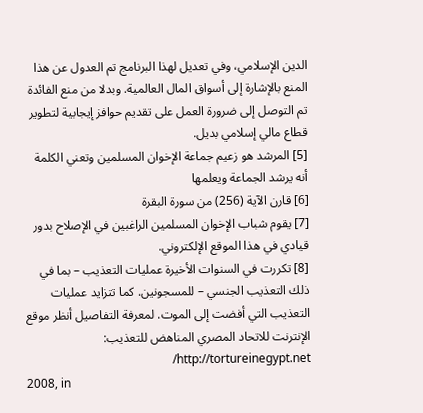الدين الإسلامي، وفي تعديل لهذا البرنامج تم العدول عن هذا المنع بالإشارة إلى أسواق المال العالمية. وبدلا من منع الفائدة تم التوصل إلى ضرورة العمل على تقديم حوافز إيجابية لتطوير قطاع مالي إسلامي بديل.
[5] المرشد هو زعيم جماعة الإخوان المسلمين وتعني الكلمة أنه يرشد الجماعة ويعلمها
[6] قارن الآية (256) من سورة البقرة
[7] يقوم شباب الإخوان المسلمين الراغبين في الإصلاح بدور قيادي في هذا الموقع الإلكتروني.
[8] تكررت في السنوات الأخيرة عمليات التعذيب – بما في ذلك التعذيب الجنسي – للمسجونين. كما تتزايد عمليات التعذيب التي أفضت إلى الموت. لمعرفة التفاصيل أنظر موقع الإنترنت للاتحاد المصري المناهض للتعذيب: http://tortureinegypt.net/
2008, in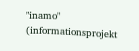"inamo" (informationsprojekt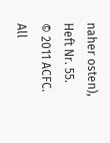naher osten), Heft Nr. 55.
© 2011 ACFC. All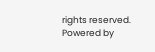rights reserved. Powered by